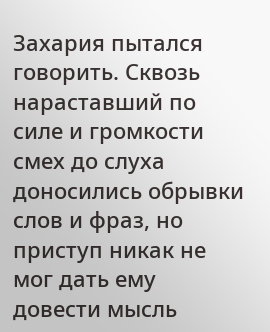Захария пытался говорить. Сквозь нараставший по силе и громкости смех до слуха доносились обрывки слов и фраз, но приступ никак не мог дать ему довести мысль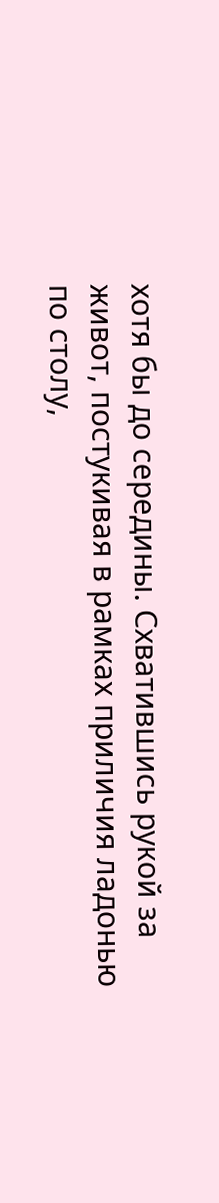хотя бы до середины. Схватившись рукой за живот, постукивая в рамках приличия ладонью по столу,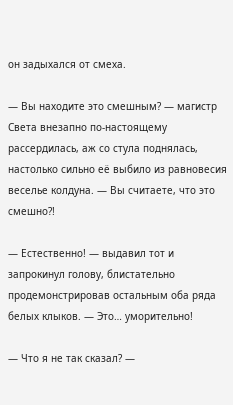он задыхался от смеха.

— Вы находите это смешным? — магистр Света внезапно по-настоящему рассердилась, аж со стула поднялась, настолько сильно её выбило из равновесия веселье колдуна. — Вы считаете, что это смешно?!

— Естественно! — выдавил тот и запрокинул голову, блистательно продемонстрировав остальным оба ряда белых клыков. — Это… уморительно!

— Что я не так сказал? —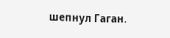шепнул Гаган.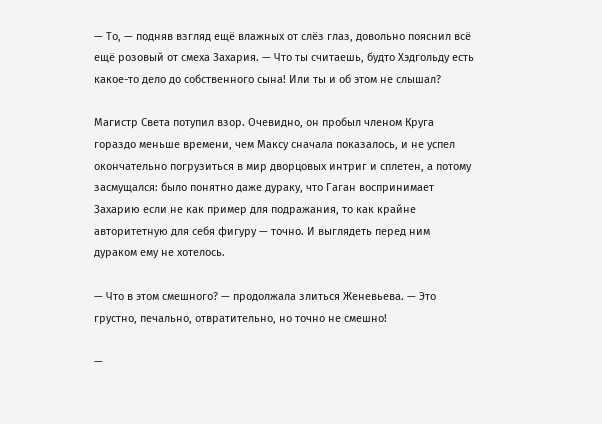— То, — подняв взгляд ещё влажных от слёз глаз, довольно пояснил всё ещё розовый от смеха Захария. — Что ты считаешь, будто Хэдгольду есть какое-то дело до собственного сына! Или ты и об этом не слышал?

Магистр Света потупил взор. Очевидно, он пробыл членом Круга гораздо меньше времени, чем Максу сначала показалось, и не успел окончательно погрузиться в мир дворцовых интриг и сплетен, а потому засмущался: было понятно даже дураку, что Гаган воспринимает Захарию если не как пример для подражания, то как крайне авторитетную для себя фигуру — точно. И выглядеть перед ним дураком ему не хотелось.

— Что в этом смешного? — продолжала злиться Женевьева. — Это грустно, печально, отвратительно, но точно не смешно!

—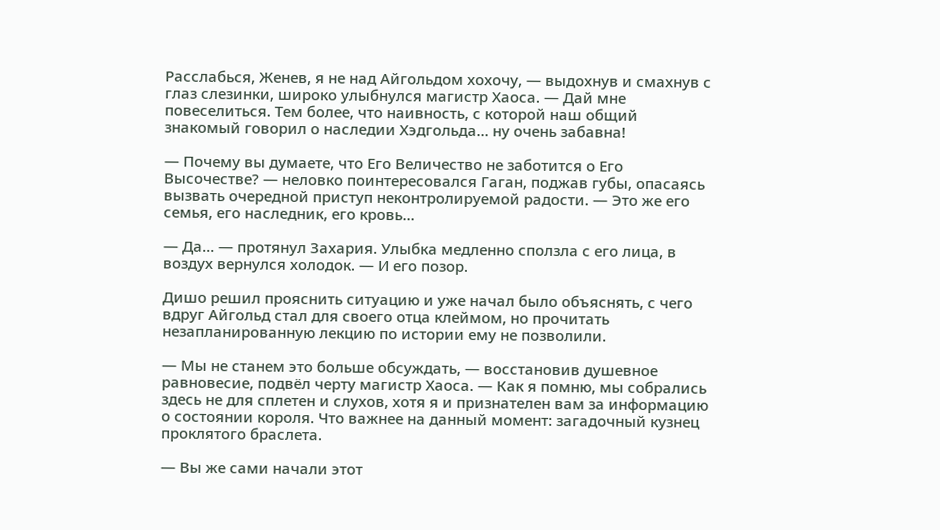Расслабься, Женев, я не над Айгольдом хохочу, — выдохнув и смахнув с глаз слезинки, широко улыбнулся магистр Хаоса. — Дай мне повеселиться. Тем более, что наивность, с которой наш общий знакомый говорил о наследии Хэдгольда… ну очень забавна!

— Почему вы думаете, что Его Величество не заботится о Его Высочестве? — неловко поинтересовался Гаган, поджав губы, опасаясь вызвать очередной приступ неконтролируемой радости. — Это же его семья, его наследник, его кровь…

— Да… — протянул Захария. Улыбка медленно сползла с его лица, в воздух вернулся холодок. — И его позор.

Дишо решил прояснить ситуацию и уже начал было объяснять, с чего вдруг Айгольд стал для своего отца клеймом, но прочитать незапланированную лекцию по истории ему не позволили.

— Мы не станем это больше обсуждать, — восстановив душевное равновесие, подвёл черту магистр Хаоса. — Как я помню, мы собрались здесь не для сплетен и слухов, хотя я и признателен вам за информацию о состоянии короля. Что важнее на данный момент: загадочный кузнец проклятого браслета.

— Вы же сами начали этот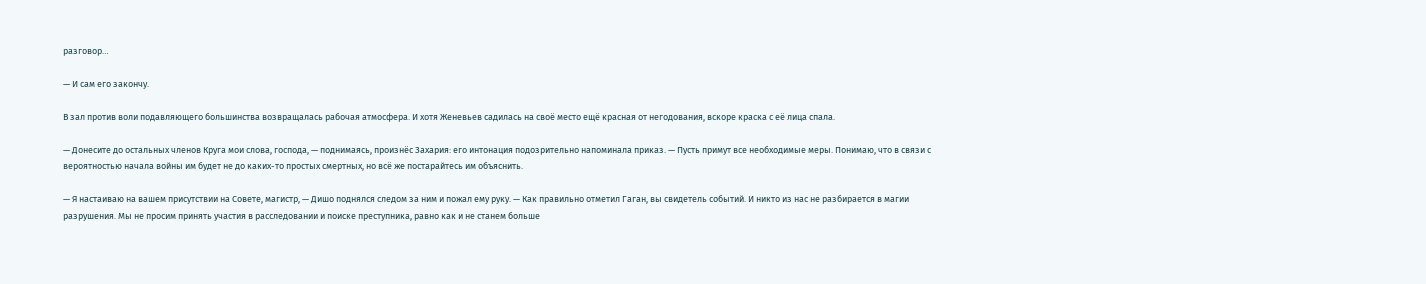разговор…

— И сам его закончу.

В зал против воли подавляющего большинства возвращалась рабочая атмосфера. И хотя Женевьев садилась на своё место ещё красная от негодования, вскоре краска с её лица спала.

— Донесите до остальных членов Круга мои слова, господа, — поднимаясь, произнёс Захария: его интонация подозрительно напоминала приказ. — Пусть примут все необходимые меры. Понимаю, что в связи с вероятностью начала войны им будет не до каких-то простых смертных, но всё же постарайтесь им объяснить.

— Я настаиваю на вашем присутствии на Совете, магистр, — Дишо поднялся следом за ним и пожал ему руку. — Как правильно отметил Гаган, вы свидетель событий. И никто из нас не разбирается в магии разрушения. Мы не просим принять участия в расследовании и поиске преступника, равно как и не станем больше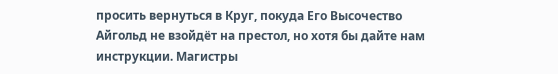просить вернуться в Круг, покуда Его Высочество Айгольд не взойдёт на престол, но хотя бы дайте нам инструкции. Магистры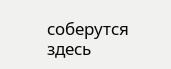соберутся здесь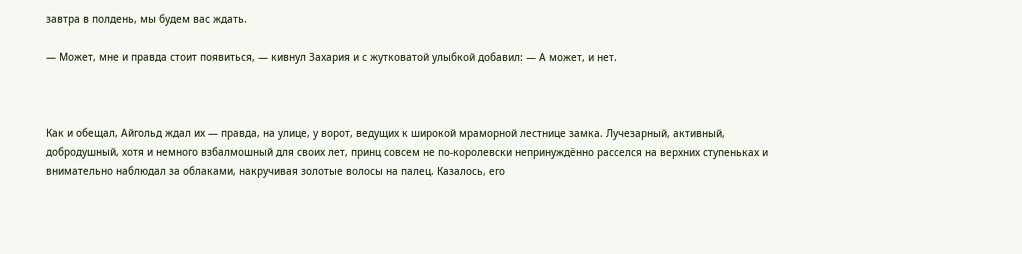завтра в полдень, мы будем вас ждать.

— Может, мне и правда стоит появиться, — кивнул Захария и с жутковатой улыбкой добавил: — А может, и нет.



Как и обещал, Айгольд ждал их — правда, на улице, у ворот, ведущих к широкой мраморной лестнице замка. Лучезарный, активный, добродушный, хотя и немного взбалмошный для своих лет, принц совсем не по-королевски непринуждённо расселся на верхних ступеньках и внимательно наблюдал за облаками, накручивая золотые волосы на палец. Казалось, его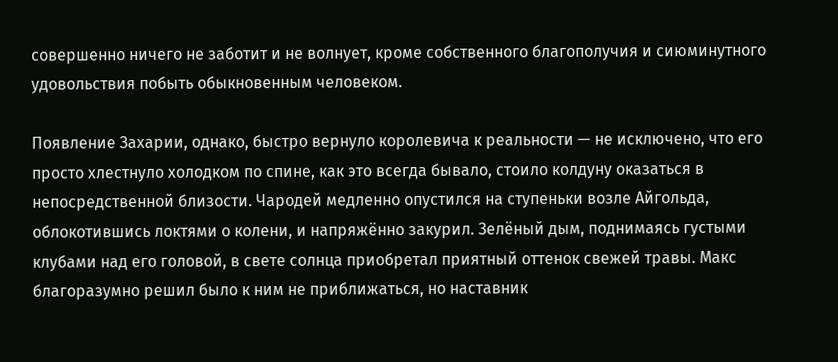совершенно ничего не заботит и не волнует, кроме собственного благополучия и сиюминутного удовольствия побыть обыкновенным человеком.

Появление Захарии, однако, быстро вернуло королевича к реальности — не исключено, что его просто хлестнуло холодком по спине, как это всегда бывало, стоило колдуну оказаться в непосредственной близости. Чародей медленно опустился на ступеньки возле Айгольда, облокотившись локтями о колени, и напряжённо закурил. Зелёный дым, поднимаясь густыми клубами над его головой, в свете солнца приобретал приятный оттенок свежей травы. Макс благоразумно решил было к ним не приближаться, но наставник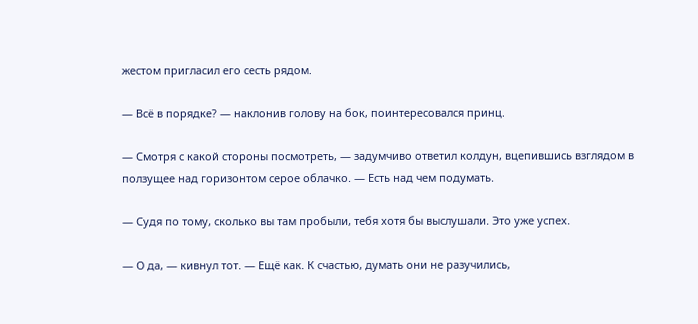жестом пригласил его сесть рядом.

— Всё в порядке? — наклонив голову на бок, поинтересовался принц.

— Смотря с какой стороны посмотреть, — задумчиво ответил колдун, вцепившись взглядом в ползущее над горизонтом серое облачко. — Есть над чем подумать.

— Судя по тому, сколько вы там пробыли, тебя хотя бы выслушали. Это уже успех.

— О да, — кивнул тот. — Ещё как. К счастью, думать они не разучились,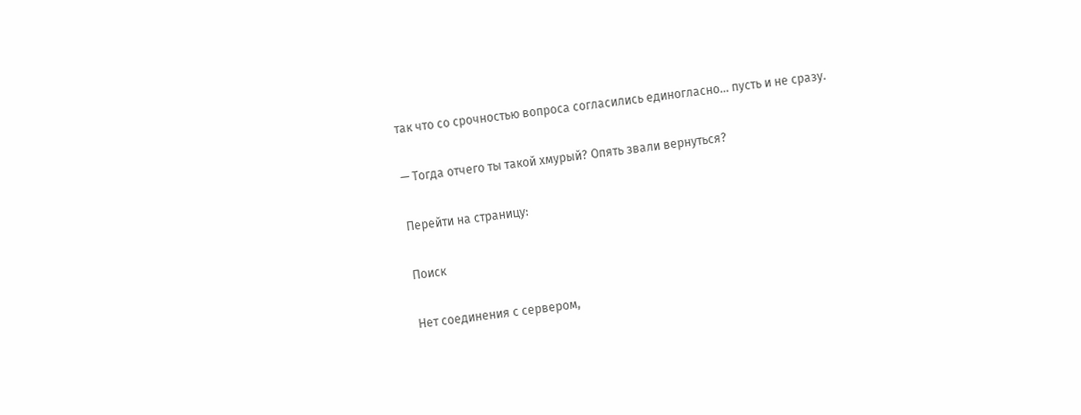так что со срочностью вопроса согласились единогласно… пусть и не сразу.

— Тогда отчего ты такой хмурый? Опять звали вернуться?

Перейти на страницу:

Поиск

Нет соединения с сервером,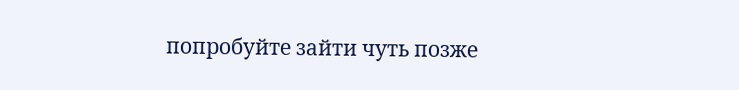попробуйте зайти чуть позже